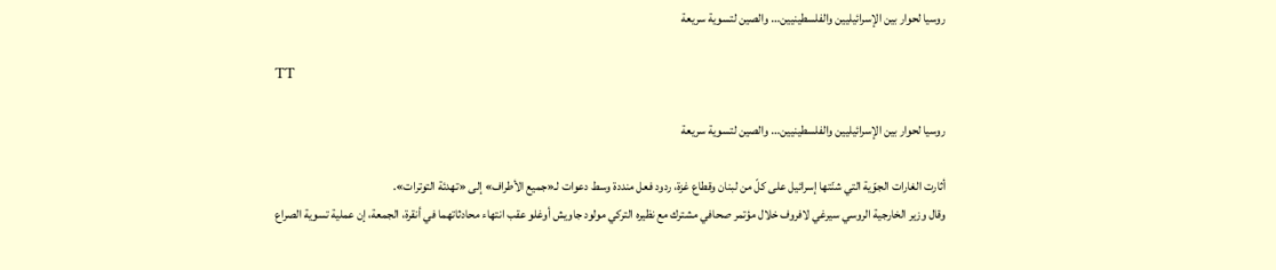روسيا لحوار بين الإسرائيليين والفلسطينيين... والصين لتسوية سريعة

TT

روسيا لحوار بين الإسرائيليين والفلسطينيين... والصين لتسوية سريعة

أثارت الغارات الجوّية التي شنّتها إسرائيل على كلّ من لبنان وقطاع غزة، ردود فعل منددة وسط دعوات لـ«جميع الأطراف» إلى «تهدئة التوترات».
وقال وزير الخارجية الروسي سيرغي لافروف خلال مؤتمر صحافي مشترك مع نظيره التركي مولود جاويش أوغلو عقب انتهاء محادثاتهما في أنقرة، الجمعة، إن عملية تسوية الصراع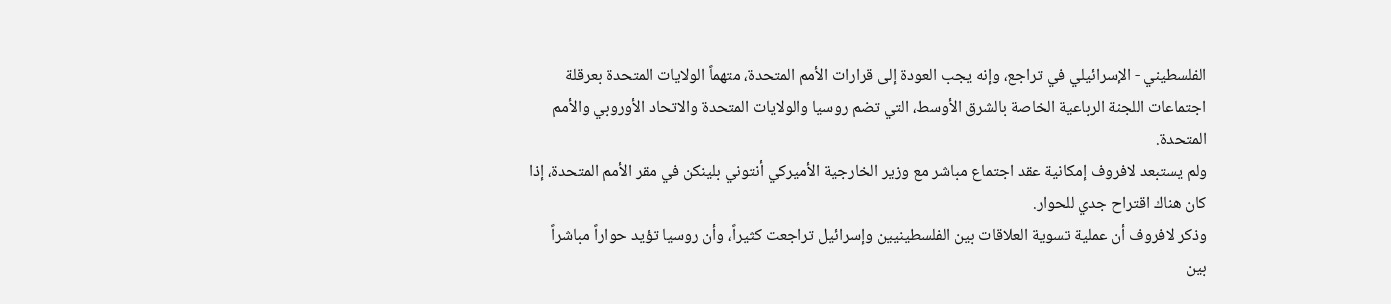الفلسطيني - الإسرائيلي في تراجع، وإنه يجب العودة إلى قرارات الأمم المتحدة، متهماً الولايات المتحدة بعرقلة اجتماعات اللجنة الرباعية الخاصة بالشرق الأوسط، التي تضم روسيا والولايات المتحدة والاتحاد الأوروبي والأمم المتحدة.
ولم يستبعد لافروف إمكانية عقد اجتماع مباشر مع وزير الخارجية الأميركي أنتوني بلينكن في مقر الأمم المتحدة، إذا كان هناك اقتراح جدي للحوار.
وذكر لافروف أن عملية تسوية العلاقات بين الفلسطينيين وإسرائيل تراجعت كثيراً، وأن روسيا تؤيد حواراً مباشراً بين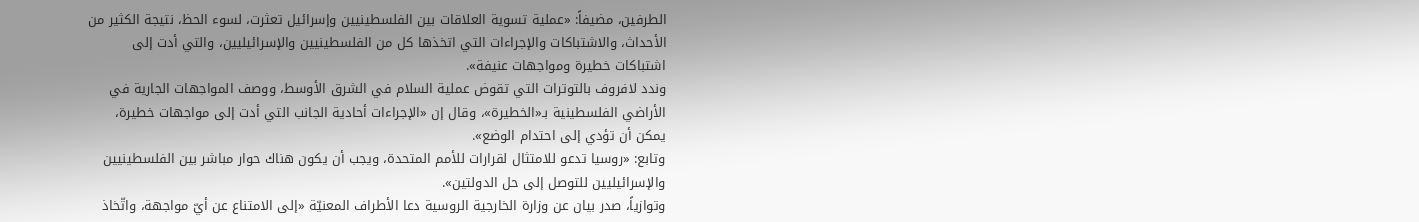الطرفين، مضيفاً: «عملية تسوية العلاقات بين الفلسطينيين وإسرائيل تعثرت، لسوء الحظ، نتيجة الكثير من الأحداث، والاشتباكات والإجراءات التي اتخذها كل من الفلسطينيين والإسرائيليين، والتي أدت إلى اشتباكات خطيرة ومواجهات عنيفة».
وندد لافروف بالتوترات التي تقوض عملية السلام في الشرق الأوسط، ووصف المواجهات الجارية في الأراضي الفلسطينية بـ«الخطيرة»، وقال إن «الإجراءات أحادية الجانب التي أدت إلى مواجهات خطيرة، يمكن أن تؤدي إلى احتدام الوضع».
وتابع: «روسيا تدعو للامتثال لقرارات للأمم المتحدة، ويجب أن يكون هناك حوار مباشر بين الفلسطينيين والإسرائيليين للتوصل إلى حل الدولتين».
وتوازياً، صدر بيان عن وزارة الخارجية الروسية دعا الأطراف المعنيّة «إلى الامتناع عن أيّ مواجهة، واتّخاذ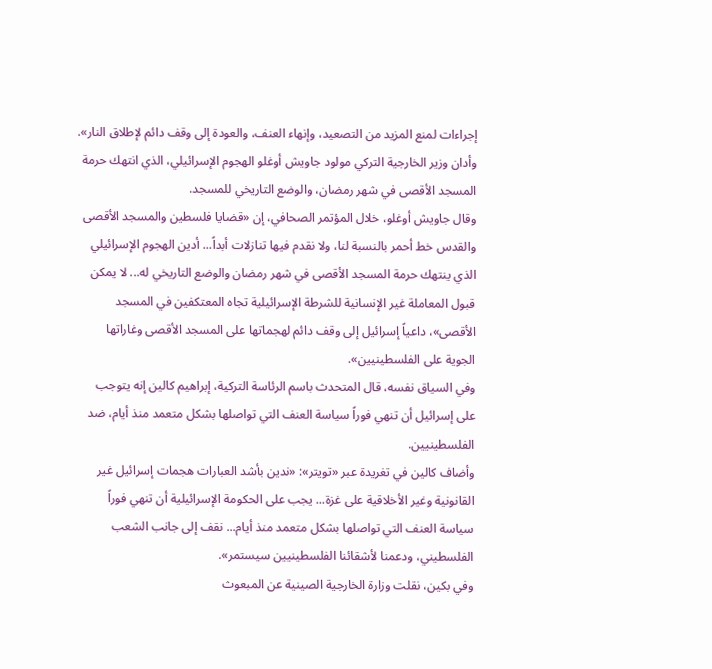إجراءات لمنع المزيد من التصعيد، وإنهاء العنف، والعودة إلى وقف دائم لإطلاق النار».
وأدان وزير الخارجية التركي مولود جاويش أوغلو الهجوم الإسرائيلي، الذي انتهك حرمة المسجد الأقصى في شهر رمضان، والوضع التاريخي للمسجد.
وقال جاويش أوغلو، خلال المؤتمر الصحافي، إن «قضايا فلسطين والمسجد الأقصى والقدس خط أحمر بالنسبة لنا، ولا نقدم فيها تنازلات أبداً... أدين الهجوم الإسرائيلي الذي ينتهك حرمة المسجد الأقصى في شهر رمضان والوضع التاريخي له... لا يمكن قبول المعاملة غير الإنسانية للشرطة الإسرائيلية تجاه المعتكفين في المسجد الأقصى»، داعياً إسرائيل إلى وقف دائم لهجماتها على المسجد الأقصى وغاراتها الجوية على الفلسطينيين».
وفي السياق نفسه، قال المتحدث باسم الرئاسة التركية، إبراهيم كالين إنه يتوجب على إسرائيل أن تنهي فوراً سياسة العنف التي تواصلها بشكل متعمد منذ أيام، ضد الفلسطينيين.
وأضاف كالين في تغريدة عبر «تويتر»: «ندين بأشد العبارات هجمات إسرائيل غير القانونية وغير الأخلاقية على غزة... يجب على الحكومة الإسرائيلية أن تنهي فوراً سياسة العنف التي تواصلها بشكل متعمد منذ أيام... نقف إلى جانب الشعب الفلسطيني، ودعمنا لأشقائنا الفلسطينيين سيستمر».
وفي بكين، نقلت وزارة الخارجية الصينية عن المبعوث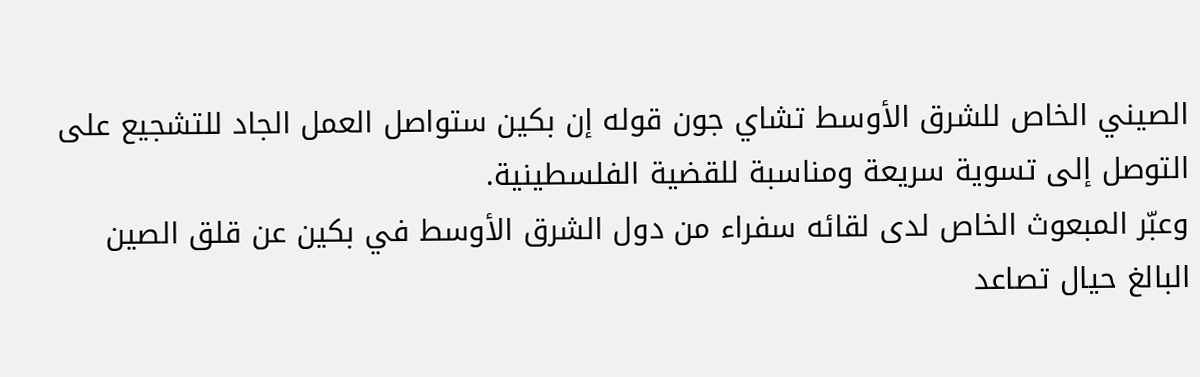الصيني الخاص للشرق الأوسط تشاي جون قوله إن بكين ستواصل العمل الجاد للتشجيع على التوصل إلى تسوية سريعة ومناسبة للقضية الفلسطينية.
وعبّر المبعوث الخاص لدى لقائه سفراء من دول الشرق الأوسط في بكين عن قلق الصين البالغ حيال تصاعد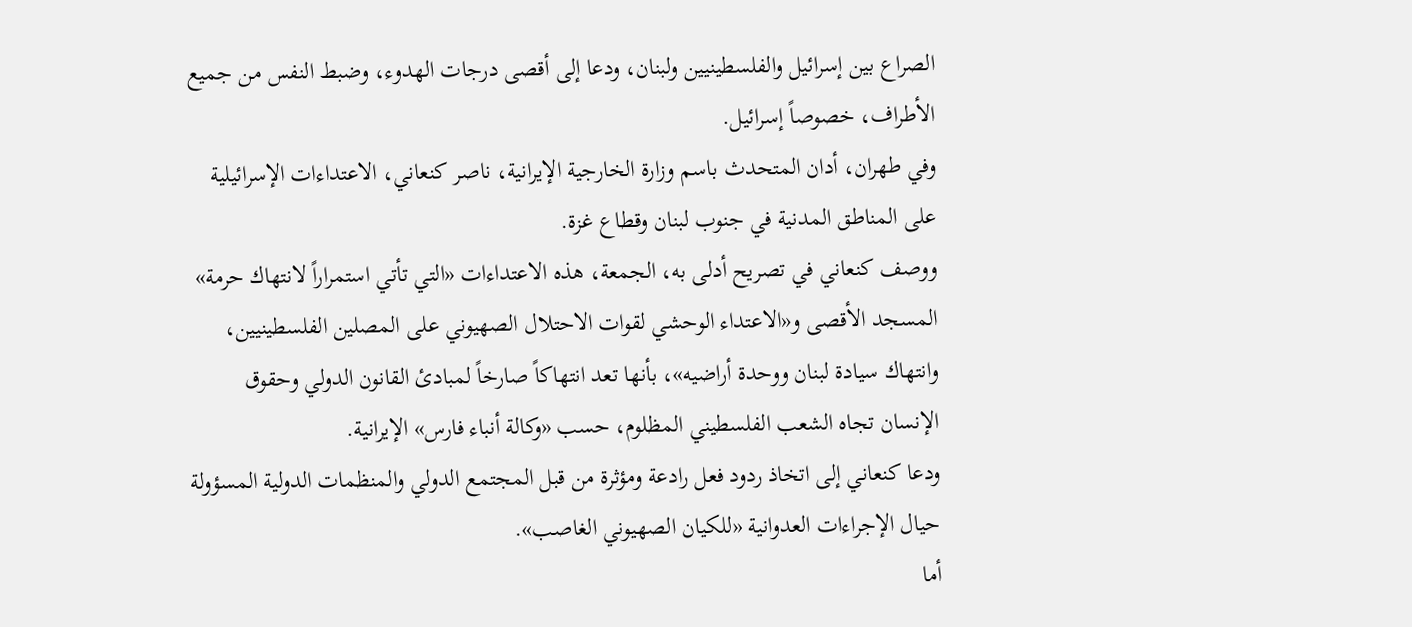الصراع بين إسرائيل والفلسطينيين ولبنان، ودعا إلى أقصى درجات الهدوء، وضبط النفس من جميع الأطراف، خصوصاً إسرائيل.
وفي طهران، أدان المتحدث باسم وزارة الخارجية الإيرانية، ناصر كنعاني، الاعتداءات الإسرائيلية على المناطق المدنية في جنوب لبنان وقطاع غزة.
ووصف كنعاني في تصريح أدلى به، الجمعة، هذه الاعتداءات «التي تأتي استمراراً لانتهاك حرمة» المسجد الأقصى و«الاعتداء الوحشي لقوات الاحتلال الصهيوني على المصلين الفلسطينيين، وانتهاك سيادة لبنان ووحدة أراضيه»، بأنها تعد انتهاكاً صارخاً لمبادئ القانون الدولي وحقوق الإنسان تجاه الشعب الفلسطيني المظلوم، حسب «وكالة أنباء فارس» الإيرانية.
ودعا كنعاني إلى اتخاذ ردود فعل رادعة ومؤثرة من قبل المجتمع الدولي والمنظمات الدولية المسؤولة حيال الإجراءات العدوانية «للكيان الصهيوني الغاصب».
أما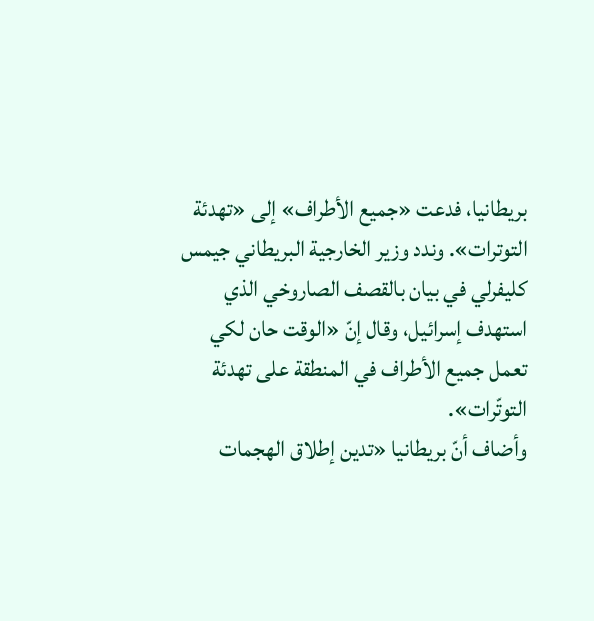بريطانيا، فدعت «جميع الأطراف» إلى «تهدئة التوترات». وندد وزير الخارجية البريطاني جيمس كليفرلي في بيان بالقصف الصاروخي الذي استهدف إسرائيل، وقال إنّ «الوقت حان لكي تعمل جميع الأطراف في المنطقة على تهدئة التوتّرات».
وأضاف أنّ بريطانيا «تدين إطلاق الهجمات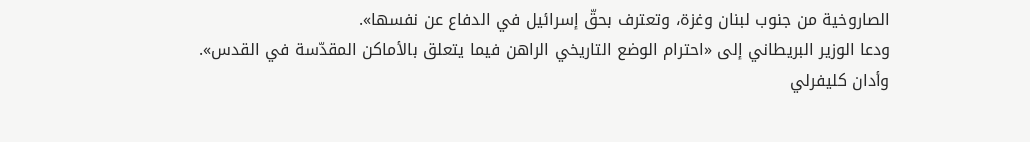الصاروخية من جنوب لبنان وغزة، وتعترف بحقّ إسرائيل في الدفاع عن نفسها».
ودعا الوزير البريطاني إلى «احترام الوضع التاريخي الراهن فيما يتعلق بالأماكن المقدّسة في القدس».
وأدان كليفرلي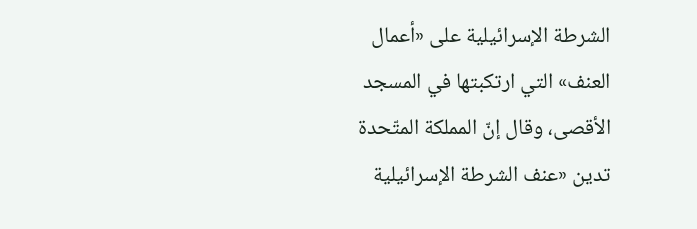الشرطة الإسرائيلية على «أعمال العنف» التي ارتكبتها في المسجد الأقصى، وقال إنّ المملكة المتّحدة تدين «عنف الشرطة الإسرائيلية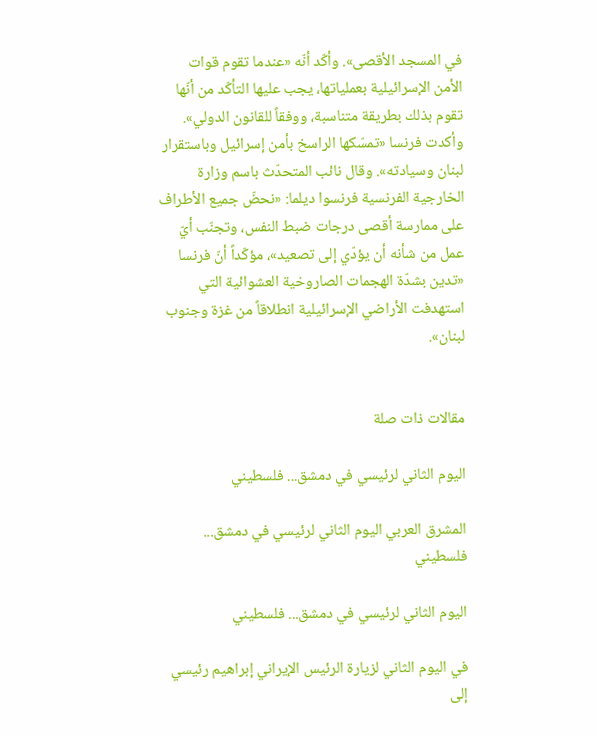في المسجد الأقصى». وأكّد أنّه «عندما تقوم قوات الأمن الإسرائيلية بعملياتها، يجب عليها التأكّد من أنّها تقوم بذلك بطريقة متناسبة، ووفقاً للقانون الدولي».
وأكدت فرنسا «تمسّكها الراسخ بأمن إسرائيل وباستقرار لبنان وسيادته». وقال نائب المتحدّث باسم وزارة الخارجية الفرنسية فرنسوا ديلما: «نحضّ جميع الأطراف على ممارسة أقصى درجات ضبط النفس، وتجنّب أيّ عمل من شأنه أن يؤدّي إلى تصعيد»، مؤكّداً أنّ فرنسا «تدين بشدّة الهجمات الصاروخية العشوائية التي استهدفت الأراضي الإسرائيلية انطلاقاً من غزة وجنوب لبنان».


مقالات ذات صلة

اليوم الثاني لرئيسي في دمشق... فلسطيني

المشرق العربي اليوم الثاني لرئيسي في دمشق... فلسطيني

اليوم الثاني لرئيسي في دمشق... فلسطيني

في اليوم الثاني لزيارة الرئيس الإيراني إبراهيم رئيسي إلى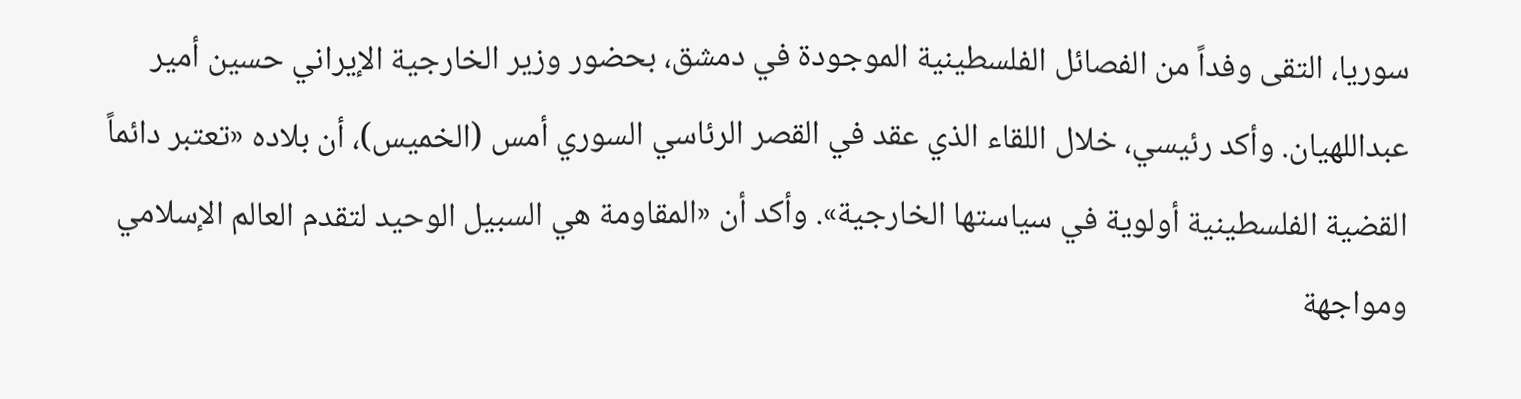سوريا، التقى وفداً من الفصائل الفلسطينية الموجودة في دمشق، بحضور وزير الخارجية الإيراني حسين أمير عبداللهيان. وأكد رئيسي، خلال اللقاء الذي عقد في القصر الرئاسي السوري أمس (الخميس)، أن بلاده «تعتبر دائماً القضية الفلسطينية أولوية في سياستها الخارجية». وأكد أن «المقاومة هي السبيل الوحيد لتقدم العالم الإسلامي ومواجهة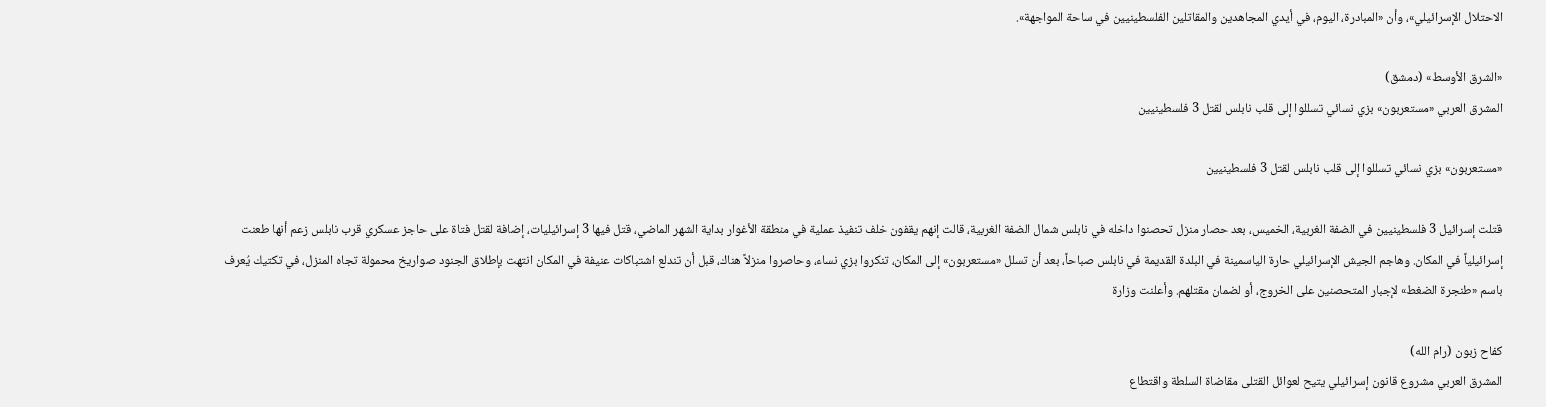الاحتلال الإسرائيلي»، وأن «المبادرة، اليوم، في أيدي المجاهدين والمقاتلين الفلسطينيين في ساحة المواجهة».

«الشرق الأوسط» (دمشق)
المشرق العربي «مستعربون» بزي نسائي تسللوا إلى قلب نابلس لقتل 3 فلسطينيين

«مستعربون» بزي نسائي تسللوا إلى قلب نابلس لقتل 3 فلسطينيين

قتلت إسرائيل 3 فلسطينيين في الضفة الغربية، الخميس، بعد حصار منزل تحصنوا داخله في نابلس شمال الضفة الغربية، قالت إنهم يقفون خلف تنفيذ عملية في منطقة الأغوار بداية الشهر الماضي، قتل فيها 3 إسرائيليات، إضافة لقتل فتاة على حاجز عسكري قرب نابلس زعم أنها طعنت إسرائيلياً في المكان. وهاجم الجيش الإسرائيلي حارة الياسمينة في البلدة القديمة في نابلس صباحاً، بعد أن تسلل «مستعربون» إلى المكان، تنكروا بزي نساء، وحاصروا منزلاً هناك، قبل أن تندلع اشتباكات عنيفة في المكان انتهت بإطلاق الجنود صواريخ محمولة تجاه المنزل، في تكتيك يُعرف باسم «طنجرة الضغط» لإجبار المتحصنين على الخروج، أو لضمان مقتلهم. وأعلنت وزارة

كفاح زبون (رام الله)
المشرق العربي مشروع قانون إسرائيلي يتيح لعوائل القتلى مقاضاة السلطة واقتطاع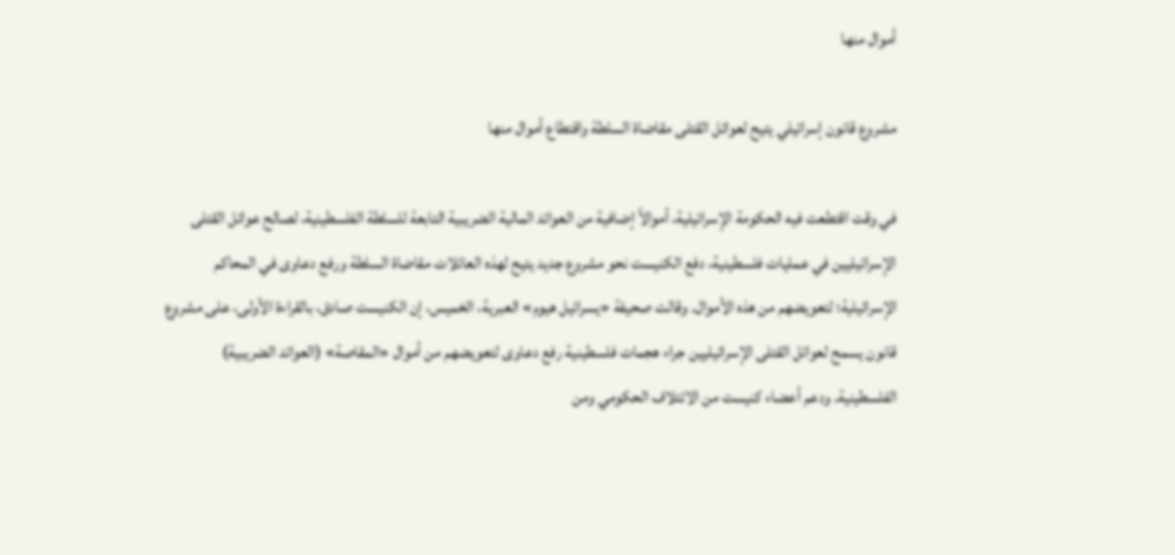أموال منها

مشروع قانون إسرائيلي يتيح لعوائل القتلى مقاضاة السلطة واقتطاع أموال منها

في وقت اقتطعت فيه الحكومة الإسرائيلية، أموالاً إضافية من العوائد المالية الضريبية التابعة للسلطة الفلسطينية، لصالح عوائل القتلى الإسرائيليين في عمليات فلسطينية، دفع الكنيست نحو مشروع جديد يتيح لهذه العائلات مقاضاة السلطة ورفع دعاوى في المحاكم الإسرائيلية؛ لتعويضهم من هذه الأموال. وقالت صحيفة «يسرائيل هيوم» العبرية، الخميس، إن الكنيست صادق، بالقراءة الأولى، على مشروع قانون يسمح لعوائل القتلى الإسرائيليين جراء هجمات فلسطينية رفع دعاوى لتعويضهم من أموال «المقاصة» (العوائد الضريبية) الفلسطينية. ودعم أعضاء كنيست من الائتلاف الحكومي ومن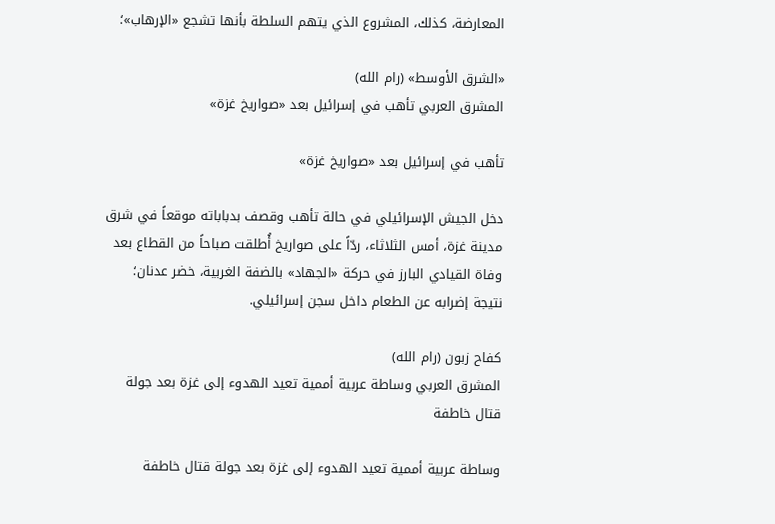المعارضة، كذلك، المشروع الذي يتهم السلطة بأنها تشجع «الإرهاب»؛

«الشرق الأوسط» (رام الله)
المشرق العربي تأهب في إسرائيل بعد «صواريخ غزة»

تأهب في إسرائيل بعد «صواريخ غزة»

دخل الجيش الإسرائيلي في حالة تأهب وقصف بدباباته موقعاً في شرق مدينة غزة، أمس الثلاثاء، ردّاً على صواريخ أُطلقت صباحاً من القطاع بعد وفاة القيادي البارز في حركة «الجهاد» بالضفة الغربية، خضر عدنان؛ نتيجة إضرابه عن الطعام داخل سجن إسرائيلي.

كفاح زبون (رام الله)
المشرق العربي وساطة عربية أممية تعيد الهدوء إلى غزة بعد جولة قتال خاطفة

وساطة عربية أممية تعيد الهدوء إلى غزة بعد جولة قتال خاطفة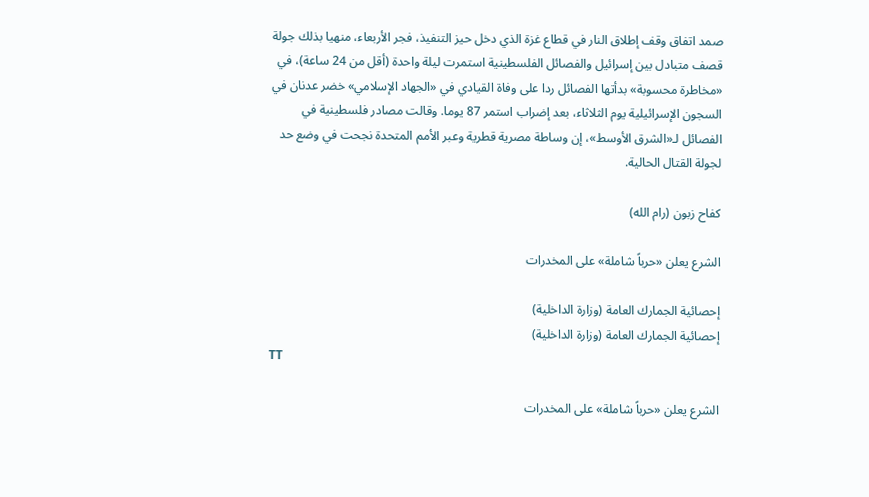صمد اتفاق وقف إطلاق النار في قطاع غزة الذي دخل حيز التنفيذ، فجر الأربعاء، منهيا بذلك جولة قصف متبادل بين إسرائيل والفصائل الفلسطينية استمرت ليلة واحدة (أقل من 24 ساعة)، في «مخاطرة محسوبة» بدأتها الفصائل ردا على وفاة القيادي في «الجهاد الإسلامي» خضر عدنان في السجون الإسرائيلية يوم الثلاثاء، بعد إضراب استمر 87 يوما. وقالت مصادر فلسطينية في الفصائل لـ«الشرق الأوسط»، إن وساطة مصرية قطرية وعبر الأمم المتحدة نجحت في وضع حد لجولة القتال الحالية.

كفاح زبون (رام الله)

الشرع يعلن «حرباً شاملة» على المخدرات

إحصائية الجمارك العامة (وزارة الداخلية)
إحصائية الجمارك العامة (وزارة الداخلية)
TT

الشرع يعلن «حرباً شاملة» على المخدرات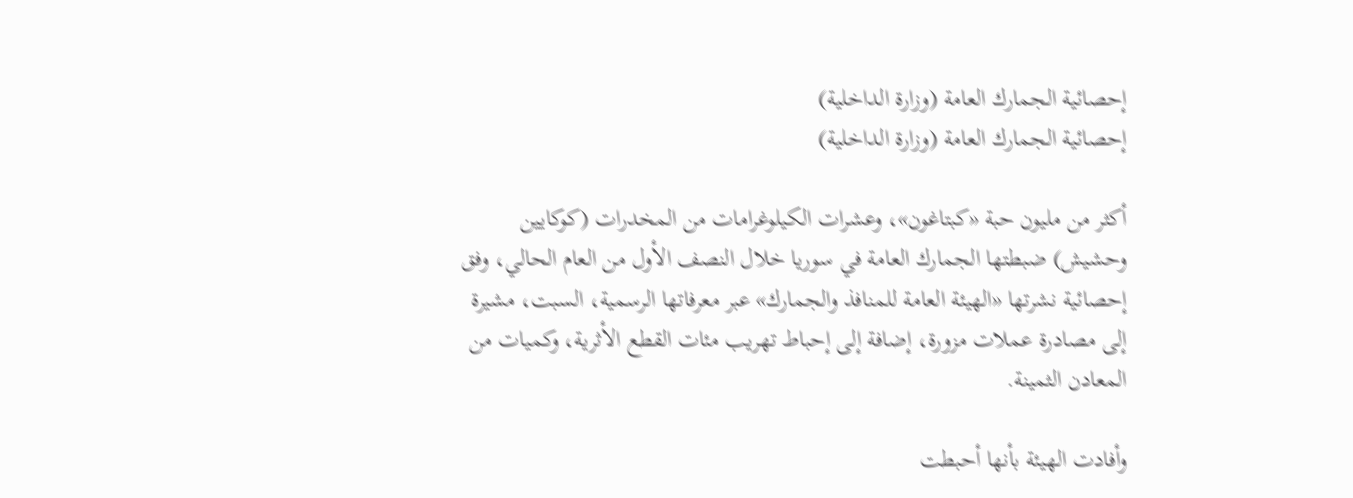إحصائية الجمارك العامة (وزارة الداخلية)
إحصائية الجمارك العامة (وزارة الداخلية)

أكثر من مليون حبة «كبتاغون»، وعشرات الكيلوغرامات من المخدرات (كوكايين وحشيش) ضبطتها الجمارك العامة في سوريا خلال النصف الأول من العام الحالي، وفق إحصائية نشرتها «الهيئة العامة للمنافذ والجمارك» عبر معرفاتها الرسمية، السبت، مشيرة إلى مصادرة عملات مزورة، إضافة إلى إحباط تهريب مئات القطع الأثرية، وكميات من المعادن الثمينة.

وأفادت الهيئة بأنها أحبطت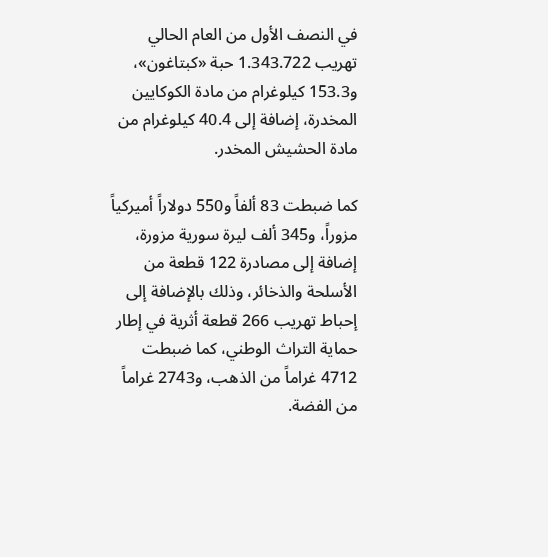في النصف الأول من العام الحالي تهريب 1.343.722 حبة «كبتاغون»، و153.3 كيلوغرام من مادة الكوكايين المخدرة، إضافة إلى 40.4 كيلوغرام من مادة الحشيش المخدر.

كما ضبطت 83 ألفاً و550 دولاراً أميركياً مزوراً، و345 ألف ليرة سورية مزورة، إضافة إلى مصادرة 122 قطعة من الأسلحة والذخائر، وذلك بالإضافة إلى إحباط تهريب 266 قطعة أثرية في إطار حماية التراث الوطني، كما ضبطت 4712 غراماً من الذهب، و2743 غراماً من الفضة.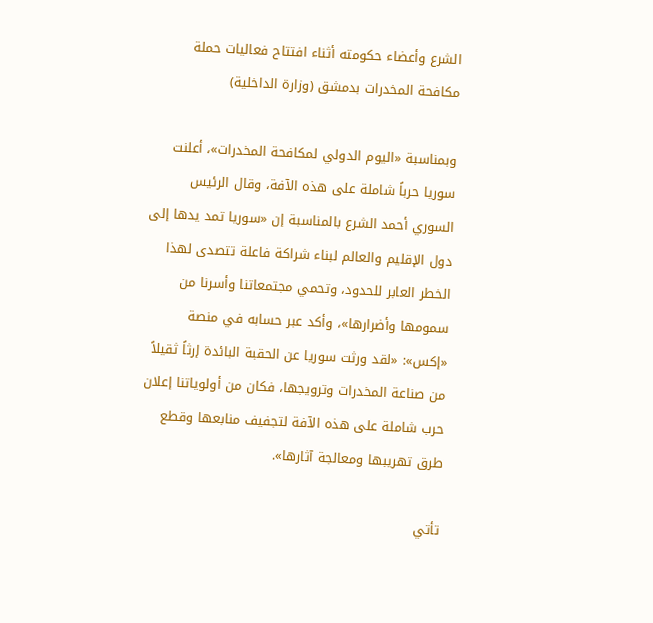الشرع وأعضاء حكومته أثناء افتتاح فعاليات حملة مكافحة المخدرات بدمشق (وزارة الداخلية)

وبمناسبة «اليوم الدولي لمكافحة المخدرات»، أعلنت سوريا حرباً شاملة على هذه الآفة، وقال الرئيس السوري أحمد الشرع بالمناسبة إن «سوريا تمد يدها إلى دول الإقليم والعالم لبناء شراكة فاعلة تتصدى لهذا الخطر العابر للحدود، وتحمي مجتمعاتنا وأسرنا من سمومها وأضرارها»، وأكد عبر حسابه في منصة «إكس»: «لقد ورثت سوريا عن الحقبة البائدة إرثاً ثقيلاً من صناعة المخدرات وترويجها، فكان من أولوياتنا إعلان حرب شاملة على هذه الآفة لتجفيف منابعها وقطع طرق تهريبها ومعالجة آثارها».

تأتي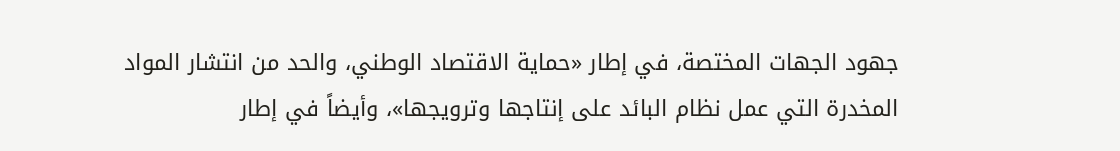جهود الجهات المختصة، في إطار «حماية الاقتصاد الوطني، والحد من انتشار المواد المخدرة التي عمل نظام البائد على إنتاجها وترويجها»، وأيضاً في إطار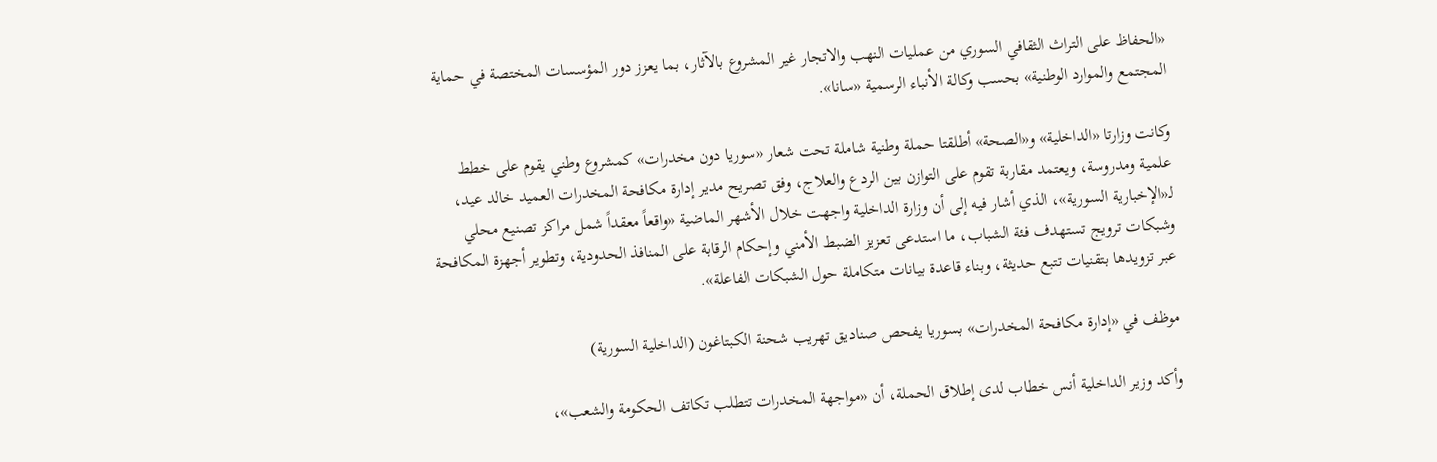«الحفاظ على التراث الثقافي السوري من عمليات النهب والاتجار غير المشروع بالآثار، بما يعزز دور المؤسسات المختصة في حماية المجتمع والموارد الوطنية» بحسب وكالة الأنباء الرسمية «سانا».

وكانت وزارتا «الداخلية» و«الصحة» أطلقتا حملة وطنية شاملة تحت شعار «سوريا دون مخدرات» كمشروع وطني يقوم على خطط علمية ومدروسة، ويعتمد مقاربة تقوم على التوازن بين الردع والعلاج، وفق تصريح مدير إدارة مكافحة المخدرات العميد خالد عيد، لـ«الإخبارية السورية»، الذي أشار فيه إلى أن وزارة الداخلية واجهت خلال الأشهر الماضية «واقعاً معقداً شمل مراكز تصنيع محلي وشبكات ترويج تستهدف فئة الشباب، ما استدعى تعزيز الضبط الأمني وإحكام الرقابة على المنافذ الحدودية، وتطوير أجهزة المكافحة عبر تزويدها بتقنيات تتبع حديثة، وبناء قاعدة بيانات متكاملة حول الشبكات الفاعلة».

موظف في «إدارة مكافحة المخدرات» بسوريا يفحص صناديق تهريب شحنة الكبتاغون (الداخلية السورية)

وأكد وزير الداخلية أنس خطاب لدى إطلاق الحملة، أن «مواجهة المخدرات تتطلب تكاتف الحكومة والشعب»،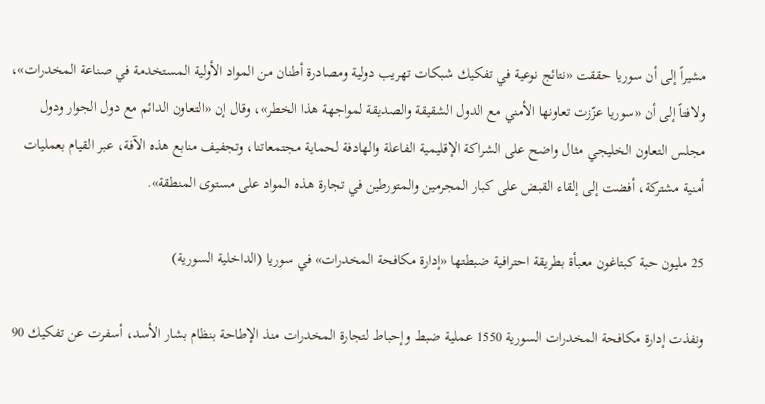مشيراً إلى أن سوريا حققت «نتائج نوعية في تفكيك شبكات تهريب دولية ومصادرة أطنان من المواد الأولية المستخدمة في صناعة المخدرات»، ولافتاً إلى أن «سوريا عزّزت تعاونها الأمني مع الدول الشقيقة ‌‌والصديقة لمواجهة هذا الخطر»، وقال إن «التعاون الدائم مع دول الجوار ودول مجلس التعاون ‌‌الخليجي مثال واضح على الشراكة الإقليمية الفاعلة والهادفة لحماية ‌‌مجتمعاتنا، وتجفيف منابع هذه الآفة، عبر القيام بعمليات أمنية مشتركة، ‌‌أفضت إلى إلقاء القبض على كبار المجرمين والمتورطين في تجارة هذه ‌‌المواد على مستوى المنطقة».

25 مليون حبة كبتاغون معبأة بطريقة احترافية ضبطتها «إدارة مكافحة المخدرات» في سوريا (الداخلية السورية)

ونفذت إدارة مكافحة المخدرات السورية 1550 عملية ضبط وإحباط لتجارة المخدرات منذ الإطاحة بنظام بشار الأسد، أسفرت عن تفكيك 90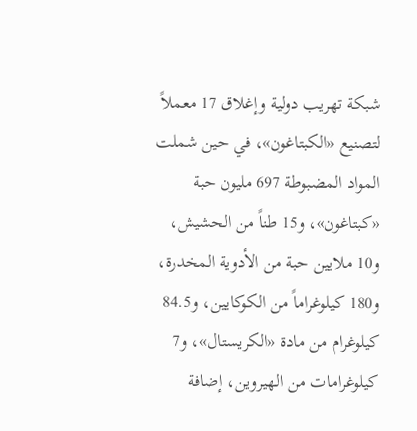شبكة تهريب دولية وإغلاق 17 معملاً لتصنيع «الكبتاغون»، في حين شملت المواد المضبوطة 697 مليون حبة «كبتاغون»، و15 طناً من الحشيش، و10 ملايين حبة من الأدوية المخدرة، و180 كيلوغراماً من الكوكايين، و84.5 كيلوغرام من مادة «الكريستال»، و7 كيلوغرامات من الهيروين، إضافة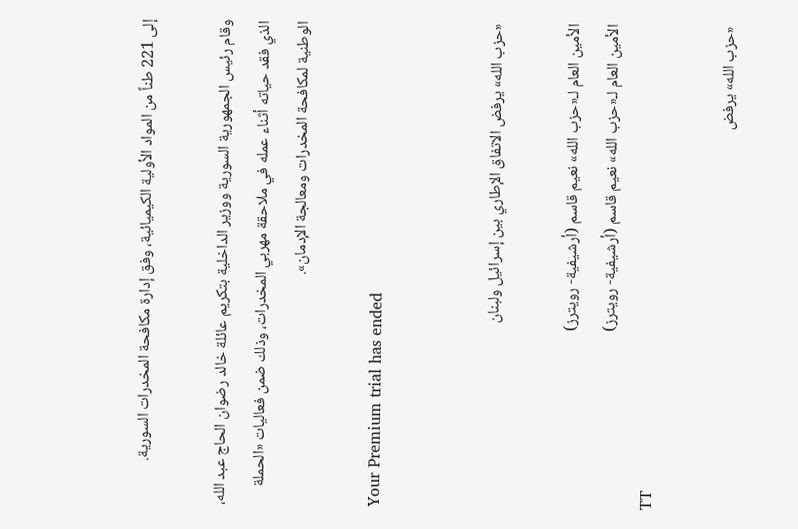إلى 221 طناً من المواد الأولية الكيميائية، وفق إدارة مكافحة المخدرات السورية.

وقام رئيس الجمهورية السورية ووزير الداخلية بتكريم عائلة خالد رضوان الحاج عبد الله، الذي فقد حياته أثناء عمله في ملاحقة مهربي المخدرات، وذلك ضمن فعاليات «الحملة الوطنية لمكافحة المخدرات ومعالجة الإدمان».

Your Premium trial has ended


«حزب الله» يرفض الاتفاق الإطاري بين إسرائيل ولبنان

الأمين العام لـ«حزب الله» نعيم قاسم (أرشيفية- رويترز)
الأمين العام لـ«حزب الله» نعيم قاسم (أرشيفية- رويترز)
TT

«حزب الله» يرفض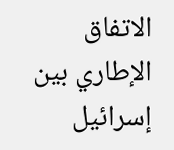الاتفاق الإطاري بين إسرائيل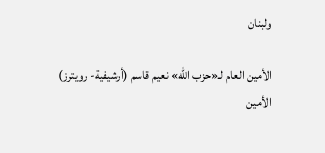ولبنان

الأمين العام لـ«حزب الله» نعيم قاسم (أرشيفية- رويترز)
الأمين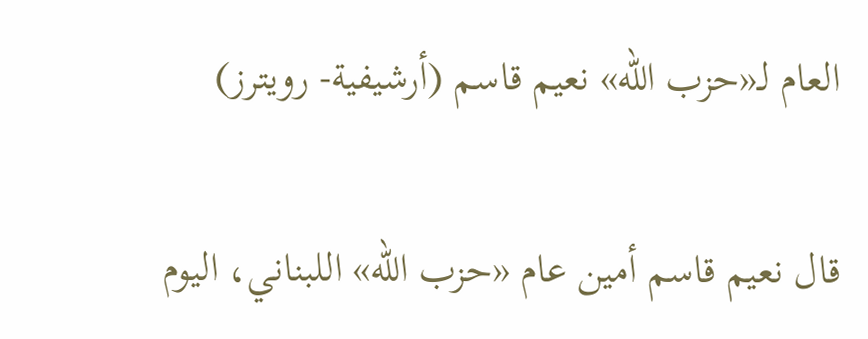العام لـ«حزب الله» نعيم قاسم (أرشيفية- رويترز)

قال نعيم قاسم أمين عام «حزب الله» اللبناني، اليوم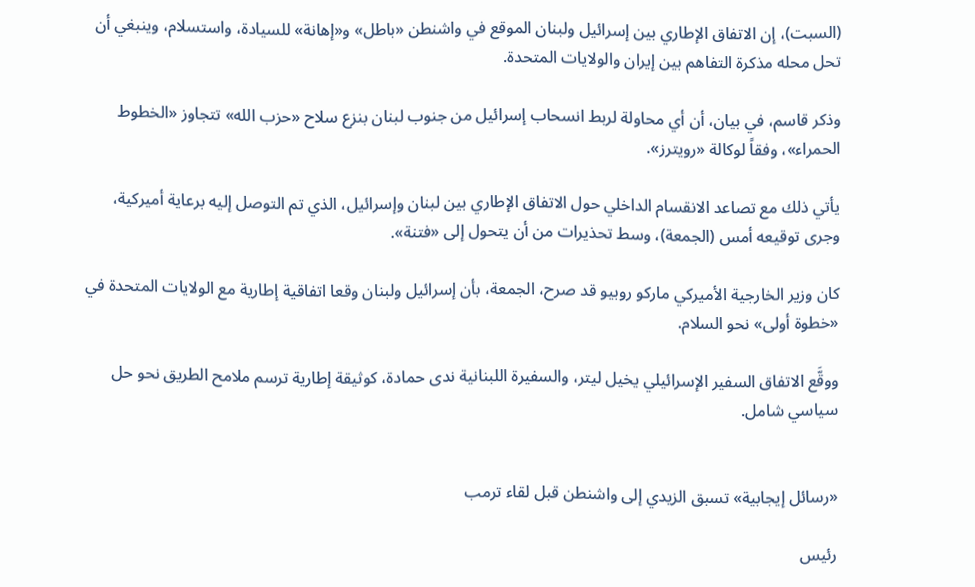(السبت)، إن ‌الاتفاق الإطاري ‌بين إسرائيل ولبنان الموقع في واشنطن «باطل» و«إهانة» للسيادة، واستسلام، وينبغي أن تحل محله ‌مذكرة ‌التفاهم بين ‌إيران ‌والولايات المتحدة.

وذكر قاسم، في بيان، أن ‌أي محاولة لربط انسحاب إسرائيل من جنوب لبنان بنزع سلاح «حزب الله» تتجاوز «الخطوط الحمراء»، وفقاً لوكالة «رويترز».

يأتي ذلك مع تصاعد الانقسام الداخلي حول الاتفاق الإطاري بين لبنان وإسرائيل، الذي تم التوصل إليه برعاية أميركية، وجرى توقيعه أمس (الجمعة)، وسط تحذيرات من أن يتحول إلى «فتنة».

كان وزير الخارجية الأميركي ماركو روبيو قد صرح، الجمعة، بأن إسرائيل ولبنان وقعا اتفاقية إطارية مع الولايات المتحدة في «خطوة أولى» نحو السلام.

ووقَّع الاتفاق السفير الإسرائيلي يخيل ليتر، والسفيرة اللبنانية ندى حمادة، كوثيقة إطارية ترسم ملامح الطريق نحو حل سياسي شامل.


«رسائل إيجابية» تسبق الزيدي إلى واشنطن قبل لقاء ترمب

رئيس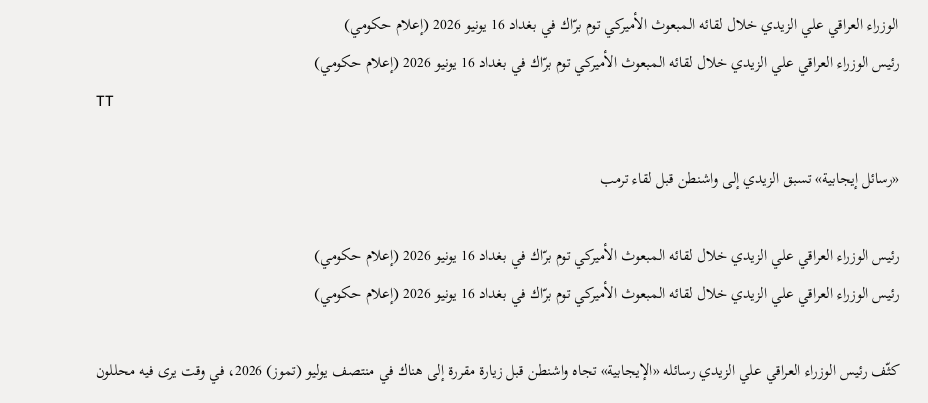الوزراء العراقي علي الزيدي خلال لقائه المبعوث الأميركي توم برّاك في بغداد 16 يونيو 2026 (إعلام حكومي)
رئيس الوزراء العراقي علي الزيدي خلال لقائه المبعوث الأميركي توم برّاك في بغداد 16 يونيو 2026 (إعلام حكومي)
TT

«رسائل إيجابية» تسبق الزيدي إلى واشنطن قبل لقاء ترمب

رئيس الوزراء العراقي علي الزيدي خلال لقائه المبعوث الأميركي توم برّاك في بغداد 16 يونيو 2026 (إعلام حكومي)
رئيس الوزراء العراقي علي الزيدي خلال لقائه المبعوث الأميركي توم برّاك في بغداد 16 يونيو 2026 (إعلام حكومي)

كثّف رئيس الوزراء العراقي علي الزيدي رسائله «الإيجابية» تجاه واشنطن قبل زيارة مقررة إلى هناك في منتصف يوليو (تموز) 2026، في وقت يرى فيه محللون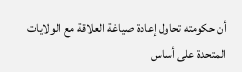أن حكومته تحاول إعادة صياغة العلاقة مع الولايات المتحدة على أساس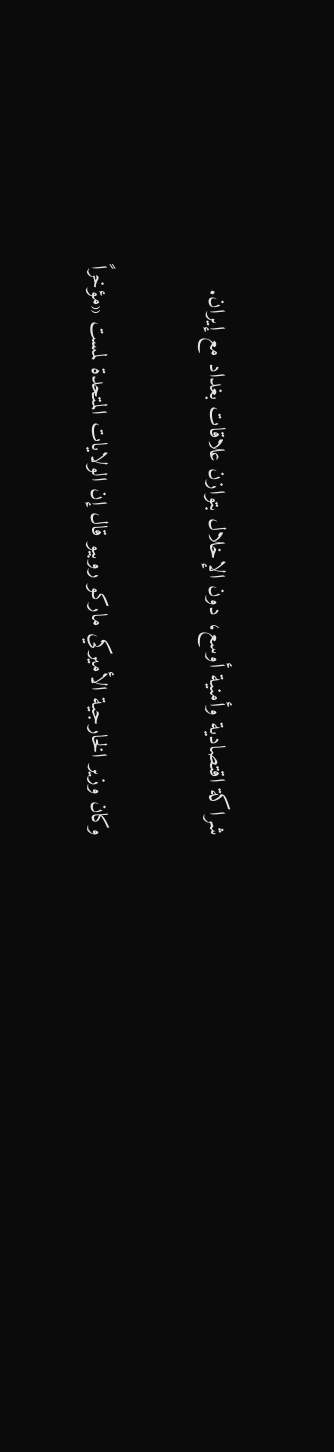شراكة اقتصادية وأمنية أوسع، دون الإخلال بتوازن علاقات بغداد مع إيران.

وكان وزير الخارجية الأميركي ماركو روبيو قال إن الولايات المتحدة لمست «مؤخراً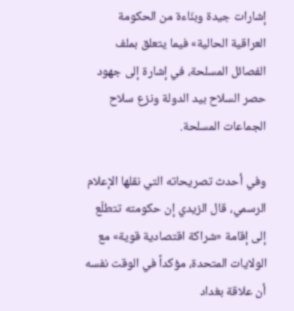إشارات جيدة وبنّاءة من الحكومة العراقية الحالية» فيما يتعلق بملف الفصائل المسلحة، في إشارة إلى جهود حصر السلاح بيد الدولة ونزع سلاح الجماعات المسلحة.

وفي أحدث تصريحاته التي نقلها الإعلام الرسمي، قال الزيدي إن حكومته تتطلّع إلى إقامة «شراكة اقتصادية قوية» مع الولايات المتحدة، مؤكداً في الوقت نفسه أن علاقة بغداد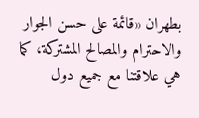بطهران «قائمة على حسن الجوار والاحترام والمصالح المشتركة، كما هي علاقتنا مع جميع دول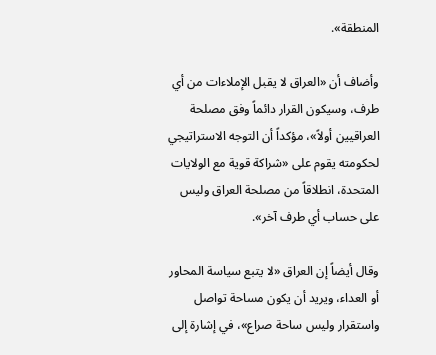المنطقة».

وأضاف أن «العراق لا يقبل الإملاءات من أي طرف، وسيكون القرار دائماً وفق مصلحة العراقيين أولاً»، مؤكداً أن التوجه الاستراتيجي لحكومته يقوم على «شراكة قوية مع الولايات المتحدة، انطلاقاً من مصلحة العراق وليس على حساب أي طرف آخر».

وقال أيضاً إن العراق «لا يتبع سياسة المحاور أو العداء، ويريد أن يكون مساحة تواصل واستقرار وليس ساحة صراع»، في إشارة إلى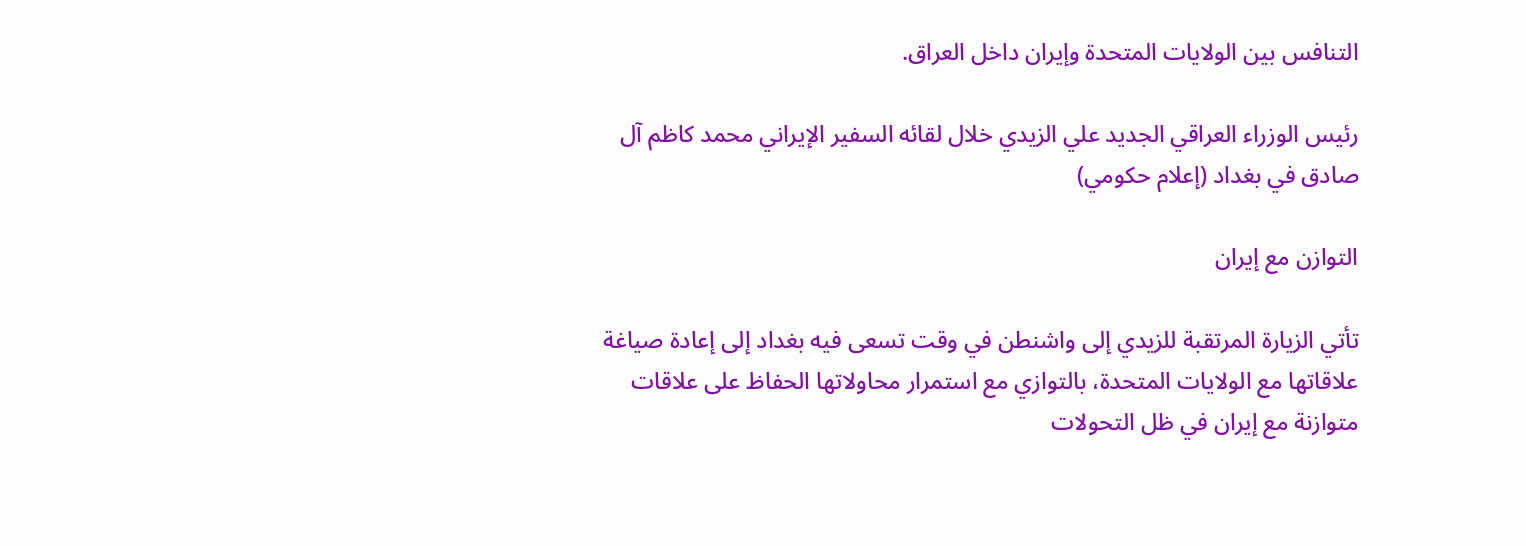التنافس بين الولايات المتحدة وإيران داخل العراق.

رئيس الوزراء العراقي الجديد علي الزيدي خلال لقائه السفير الإيراني محمد كاظم آل صادق في بغداد (إعلام حكومي)

التوازن مع إيران

تأتي الزيارة المرتقبة للزيدي إلى واشنطن في وقت تسعى فيه بغداد إلى إعادة صياغة علاقاتها مع الولايات المتحدة، بالتوازي مع استمرار محاولاتها الحفاظ على علاقات متوازنة مع إيران في ظل التحولات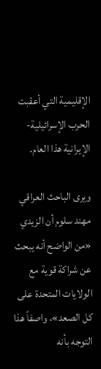الإقليمية التي أعقبت الحرب الإسرائيلية-الإيرانية هذا العام.

ويرى الباحث العراقي مهند سلوم أن الزيدي «من الواضح أنه يبحث عن شراكة قوية مع الولايات المتحدة على كل الصعد»، واصفاً هذا التوجه بأنه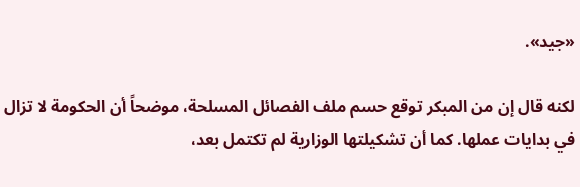«جيد».

لكنه قال إن من المبكر توقع حسم ملف الفصائل المسلحة، موضحاً أن الحكومة لا تزال في بدايات عملها. كما أن تشكيلتها الوزارية لم تكتمل بعد،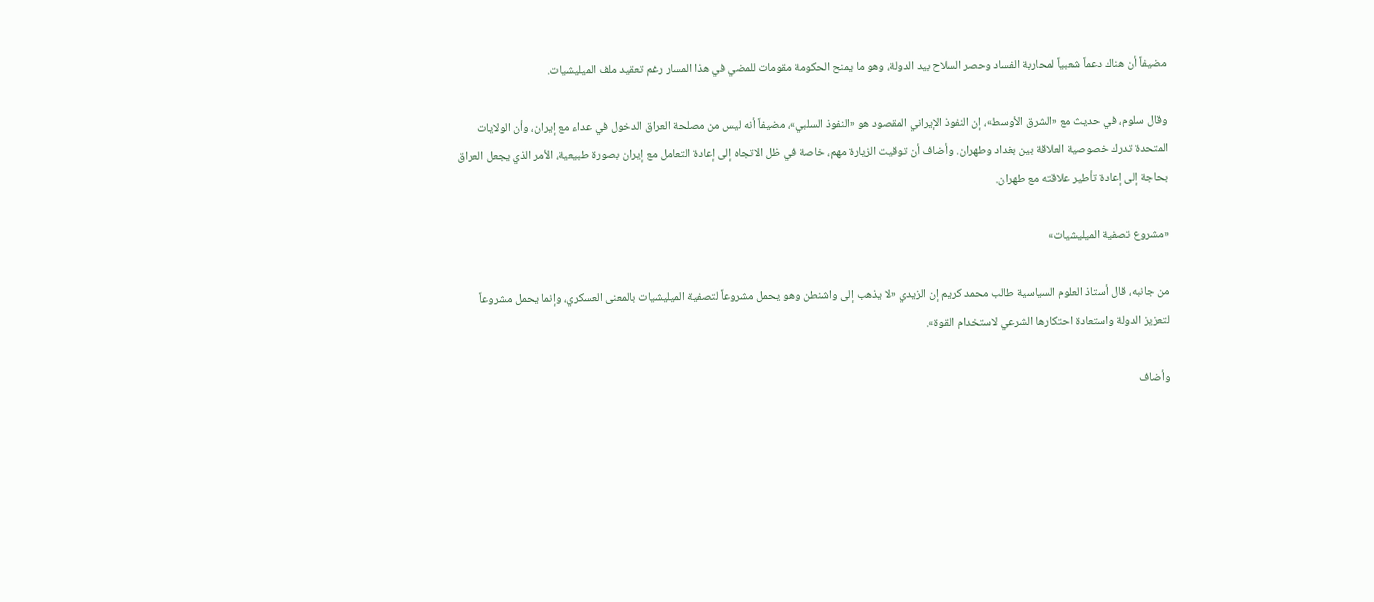مضيفاً أن هناك دعماً شعبياً لمحاربة الفساد وحصر السلاح بيد الدولة، وهو ما يمنح الحكومة مقومات للمضي في هذا المسار رغم تعقيد ملف الميليشيات.

وقال سلوم، في حديث مع «الشرق الأوسط»، إن النفوذ الإيراني المقصود هو «النفوذ السلبي»، مضيفاً أنه ليس من مصلحة العراق الدخول في عداء مع إيران، وأن الولايات المتحدة تدرك خصوصية العلاقة بين بغداد وطهران. وأضاف أن توقيت الزيارة مهم، خاصة في ظل الاتجاه إلى إعادة التعامل مع إيران بصورة طبيعية، الأمر الذي يجعل العراق بحاجة إلى إعادة تأطير علاقته مع طهران.

«مشروع تصفية الميليشيات»

من جانبه، قال أستاذ العلوم السياسية طالب محمد كريم إن الزيدي «لا يذهب إلى واشنطن وهو يحمل مشروعاً لتصفية الميليشيات بالمعنى العسكري، وإنما يحمل مشروعاً لتعزيز الدولة واستعادة احتكارها الشرعي لاستخدام القوة».

وأضاف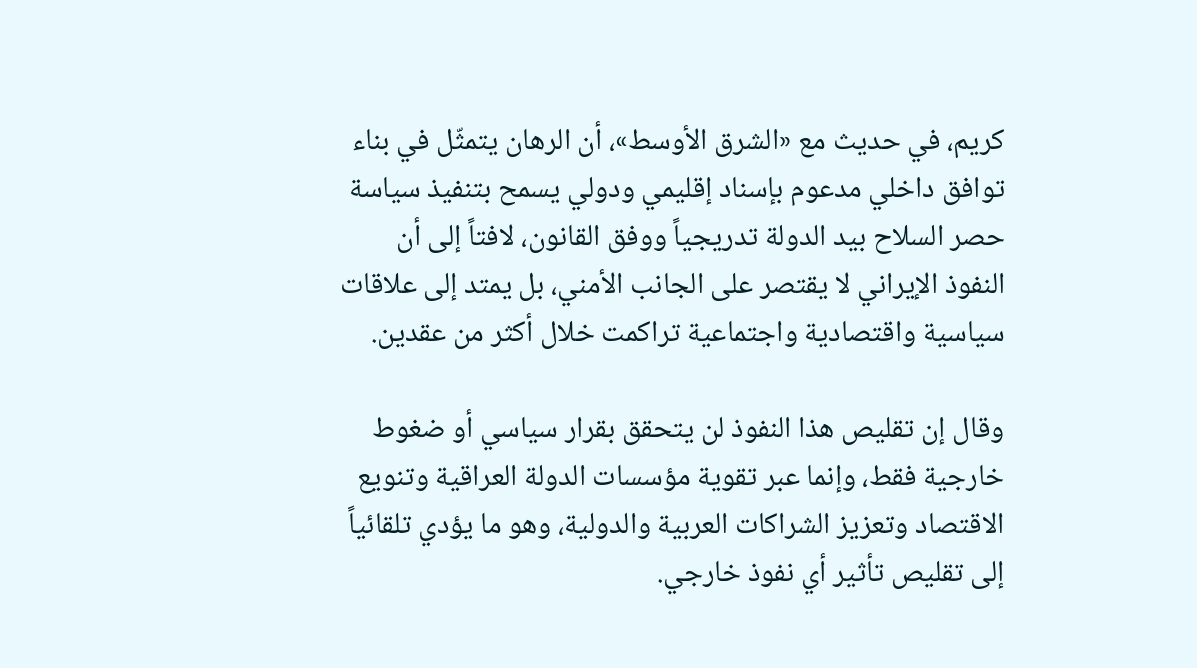كريم، في حديث مع «الشرق الأوسط»، أن الرهان يتمثّل في بناء توافق داخلي مدعوم بإسناد إقليمي ودولي يسمح بتنفيذ سياسة حصر السلاح بيد الدولة تدريجياً ووفق القانون، لافتاً إلى أن النفوذ الإيراني لا يقتصر على الجانب الأمني، بل يمتد إلى علاقات سياسية واقتصادية واجتماعية تراكمت خلال أكثر من عقدين.

وقال إن تقليص هذا النفوذ لن يتحقق بقرار سياسي أو ضغوط خارجية فقط، وإنما عبر تقوية مؤسسات الدولة العراقية وتنويع الاقتصاد وتعزيز الشراكات العربية والدولية، وهو ما يؤدي تلقائياً إلى تقليص تأثير أي نفوذ خارجي.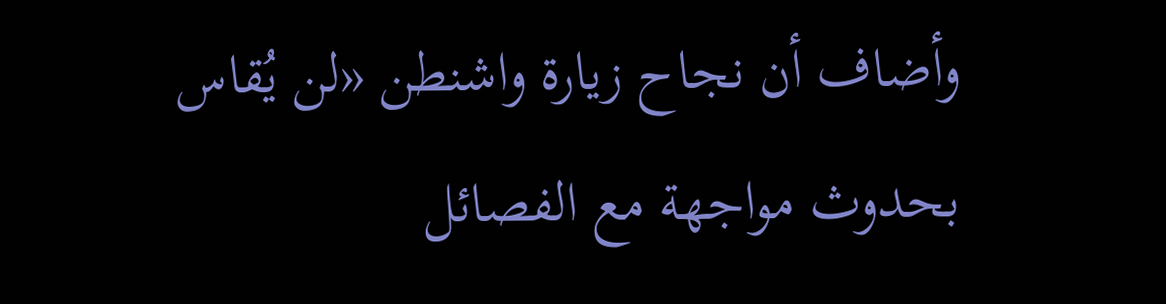وأضاف أن نجاح زيارة واشنطن «لن يُقاس بحدوث مواجهة مع الفصائل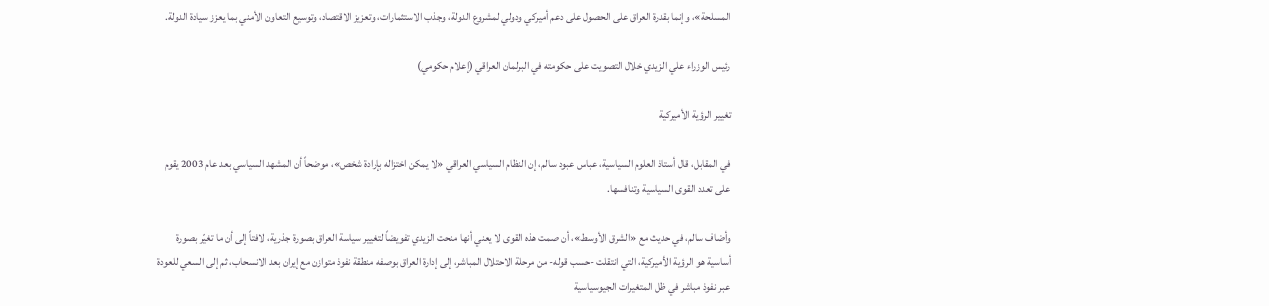المسلحة»، وإنما بقدرة العراق على الحصول على دعم أميركي ودولي لمشروع الدولة، وجذب الاستثمارات، وتعزيز الاقتصاد، وتوسيع التعاون الأمني بما يعزز سيادة الدولة.

رئيس الوزراء علي الزيدي خلال التصويت على حكومته في البرلمان العراقي (إعلام حكومي)

تغيير الرؤية الأميركية

في المقابل، قال أستاذ العلوم السياسية، عباس عبود سالم، إن النظام السياسي العراقي «لا يمكن اختزاله بإرادة شخص»، موضحاً أن المشهد السياسي بعد عام 2003 يقوم على تعدد القوى السياسية وتنافسها.

وأضاف سالم، في حديث مع «الشرق الأوسط»، أن صمت هذه القوى لا يعني أنها منحت الزيدي تفويضاً لتغيير سياسة العراق بصورة جذرية، لافتاً إلى أن ما تغيّر بصورة أساسية هو الرؤية الأميركية، التي انتقلت -حسب قوله- من مرحلة الاحتلال المباشر، إلى إدارة العراق بوصفه منطقة نفوذ متوازن مع إيران بعد الانسحاب، ثم إلى السعي للعودة عبر نفوذ مباشر في ظل المتغيرات الجيوسياسية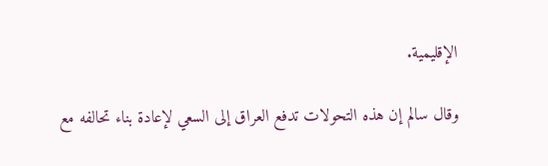الإقليمية.

وقال سالم إن هذه التحولات تدفع العراق إلى السعي لإعادة بناء تحالفه مع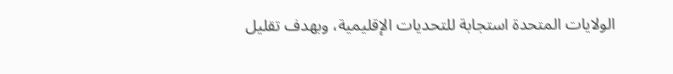الولايات المتحدة استجابة للتحديات الإقليمية، وبهدف تقليل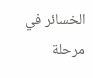الخسائر في مرحلة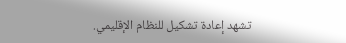تشهد إعادة تشكيل للنظام الإقليمي.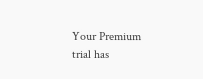Your Premium trial has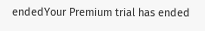endedYour Premium trial has ended